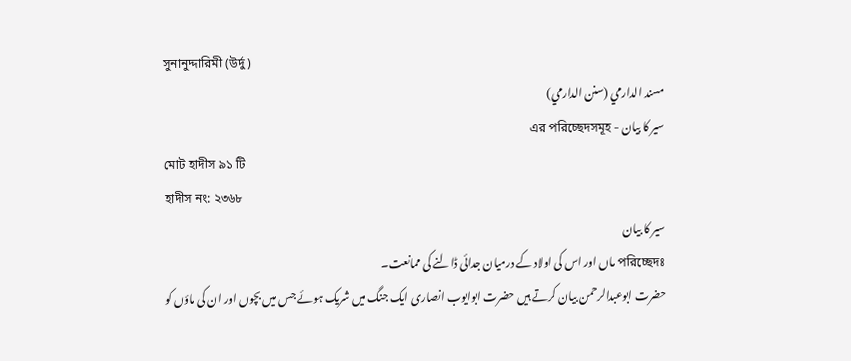সুনানুদ্দারিমী (উর্দু)
مسند الدارمي (سنن الدارمي)
سیر کا بیان - এর পরিচ্ছেদসমূহ
মোট হাদীস ৯১ টি
হাদীস নং: ২৩৬৮
سیر کا بیان
পরিচ্ছেদঃ ماں اور اس کی اولاد کے درمیان جدائی ڈالنے کی ممانعت۔
حضرت ابوعبدالرحمن بیان کرتے ہیں حضرت ابوایوب انصاری ایک جنگ میں شریک ہوئے جس میں بچوں اور ان کی ماؤں کو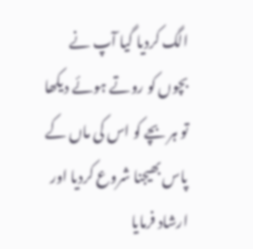الگ کردیا گیا آپ نے بچوں کو روتے ہوئے دیکھا تو ہر بچے کو اس کی ماں کے پاس بھیجنا شروع کردیا اور ارشاد فرمایا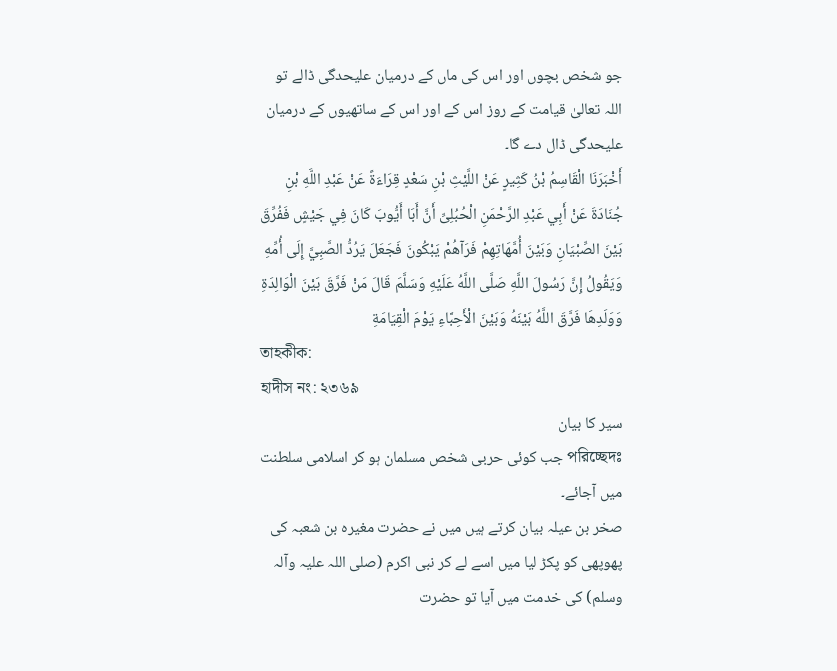جو شخص بچوں اور اس کی ماں کے درمیان علیحدگی ڈالے تو اللہ تعالیٰ قیامت کے روز اس کے اور اس کے ساتھیوں کے درمیان علیحدگی ڈال دے گا۔
أَخْبَرَنَا الْقَاسِمُ بْنُ كَثِيرٍ عَنْ اللَّيْثِ بْنِ سَعْدٍ قِرَاءَةً عَنْ عَبْدِ اللَّهِ بْنِ جُنَادَةَ عَنْ أَبِي عَبْدِ الرَّحْمَنِ الْحُبُلِىِّ أَنَّ أَبَا أَيُّوبَ كَانَ فِي جَيْشٍ فَفُرِّقَ بَيْنَ الصِّبْيَانِ وَبَيْنَ أُمَّهَاتِهِمْ فَرَآهُمْ يَبْكُونَ فَجَعَلَ يَرُدُّ الصَّبِيَّ إِلَى أُمِّهِ وَيَقُولُ إِنَّ رَسُولَ اللَّهِ صَلَّى اللَّهُ عَلَيْهِ وَسَلَّمَ قَالَ مَنْ فَرَّقَ بَيْنَ الْوَالِدَةِ وَوَلَدِهَا فَرَّقَ اللَّهُ بَيْنَهُ وَبَيْنَ الْأَحِبَّاءِ يَوْمَ الْقِيَامَةِ
তাহকীক:
হাদীস নং: ২৩৬৯
سیر کا بیان
পরিচ্ছেদঃ جب کوئی حربی شخص مسلمان ہو کر اسلامی سلطنت میں آجائے۔
صخر بن عیلہ بیان کرتے ہیں میں نے حضرت مغیرہ بن شعبہ کی پھوپھی کو پکڑ لیا میں اسے لے کر نبی اکرم (صلی اللہ علیہ وآلہ وسلم) کی خدمت میں آیا تو حضرت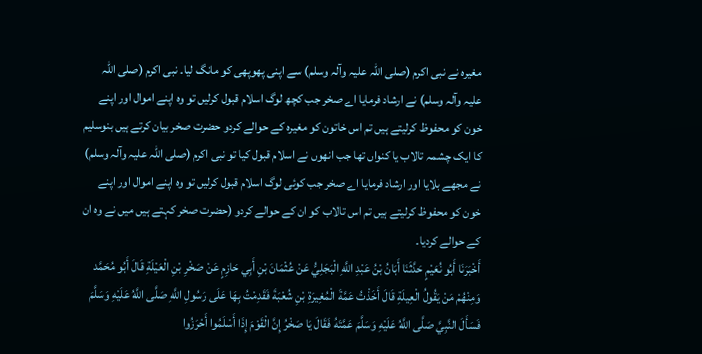مغیرہ نے نبی اکرم (صلی اللہ علیہ وآلہ وسلم) سے اپنی پھوپھی کو مانگ لیا۔ نبی اکرم (صلی اللہ علیہ وآلہ وسلم) نے ارشاد فرمایا اے صخر جب کچھ لوگ اسلام قبول کرلیں تو وہ اپنے اموال اور اپنے خون کو محفوظ کرلیتے ہیں تم اس خاتون کو مغیرہ کے حوالے کردو حضرت صخر بیان کرتے ہیں بنوسلیم کا ایک چشمہ تالاب یا کنواں تھا جب انھوں نے اسلام قبول کیا تو نبی اکرم (صلی اللہ علیہ وآلہ وسلم) نے مجھے بلایا اور ارشاد فرمایا اے صخر جب کوئی لوگ اسلام قبول کرلیں تو وہ اپنے اموال اور اپنے خون کو محفوظ کرلیتے ہیں تم اس تالاب کو ان کے حوالے کردو (حضرت صخر کہتے ہیں میں نے وہ ان کے حوالے کردیا۔
أَخْبَرَنَا أَبُو نُعَيْمٍ حَدَّثَنَا أَبَانُ بْنُ عَبْدِ اللَّهِ الْبَجَلِيُّ عَنْ عُثْمَانَ بْنِ أَبِي حَازِمٍ عَنْ صَخْرِ بْنِ الْعَيْلَةِ قَالَ أَبُو مُحَمَّد وَمِنْهُمْ مَنْ يَقُولُ الْعِيلَةِ قَالَ أَخَذْتُ عَمَّةَ الْمُغِيرَةِ بْنِ شُعْبَةَ فَقَدِمْتُ بِهَا عَلَى رَسُولِ اللَّهِ صَلَّى اللَّهُ عَلَيْهِ وَسَلَّمَ فَسَأَلَ النَّبِيَّ صَلَّى اللَّهُ عَلَيْهِ وَسَلَّمَ عَمَّتَهُ فَقَالَ يَا صَخْرُ إِنَّ الْقَوْمَ إِذَا أَسْلَمُوا أَحْرَزُوا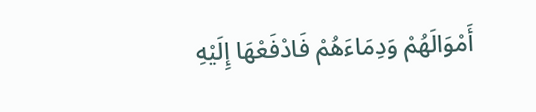أَمْوَالَهُمْ وَدِمَاءَهُمْ فَادْفَعْهَا إِلَيْهِ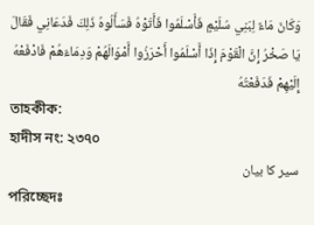وَكَانَ مَاءٌ لِبَنِي سُلَيْمٍ فَأَسْلَمُوا فَأَتَوْهُ فَسَأَلُوهُ ذَلِكَ فَدَعَانِي فَقَالَ يَا صَخْرُ إِنَّ الْقَوْمَ إِذَا أَسْلَمُوا أَحْرَزُوا أَمْوَالَهُمْ وَدِمَاءَهُمْ فَادْفَعْهُ إِلَيْهِمْ فَدَفَعْتُهُ
তাহকীক:
হাদীস নং: ২৩৭০
سیر کا بیان
পরিচ্ছেদঃ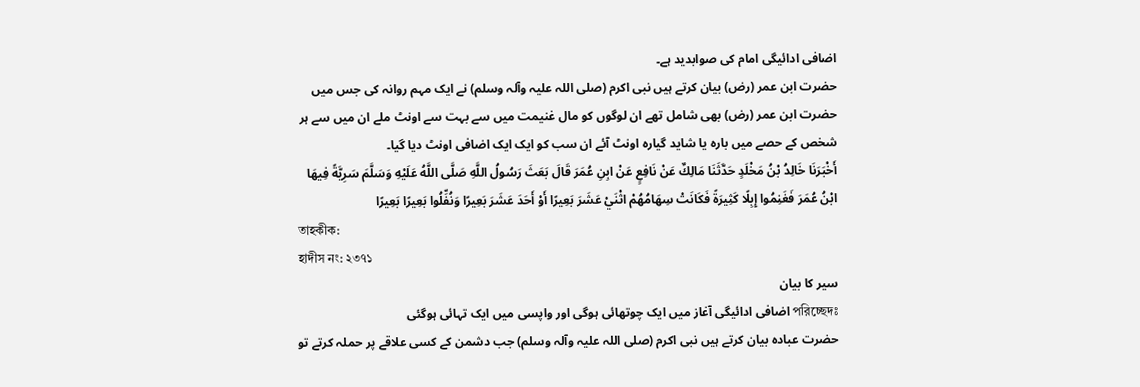اضافی ادائیگی امام کی صوابدید ہے۔
حضرت ابن عمر (رض) بیان کرتے ہیں نبی اکرم (صلی اللہ علیہ وآلہ وسلم) نے ایک مہم روانہ کی جس میں حضرت ابن عمر (رض) بھی شامل تھے ان لوگوں کو مال غنیمت میں سے بہت سے اونٹ ملے ان میں سے ہر شخص کے حصے میں بارہ یا شاید گیارہ اونٹ آئے ان سب کو ایک ایک اضافی اونٹ دیا گیا۔
أَخْبَرَنَا خَالِدُ بْنُ مَخْلَدٍ حَدَّثَنَا مَالِكٌ عَنْ نَافِعٍ عَنْ ابِنِ عُمَرَ قَالَ بَعَثَ رَسُولُ اللَّهِ صَلَّى اللَّهُ عَلَيْهِ وَسَلَّمَ سَرِيَّةً فِيهَا ابْنُ عُمَرَ فَغَنِمُوا إِبِلًا كَثِيرَةً فَكَانَتْ سِهَامُهُمْ اثْنَيْ عَشَرَ بَعِيرًا أَوْ أَحَدَ عَشَرَ بَعِيرًا وَنُفِّلُوا بَعِيرًا بَعِيرًا
তাহকীক:
হাদীস নং: ২৩৭১
سیر کا بیان
পরিচ্ছেদঃ اضافی ادائیگی آغاز میں ایک چوتھائی ہوگی اور واپسی میں ایک تہائی ہوگئی
حضرت عبادہ بیان کرتے ہیں نبی اکرم (صلی اللہ علیہ وآلہ وسلم) جب دشمن کے کسی علاقے پر حملہ کرتے تو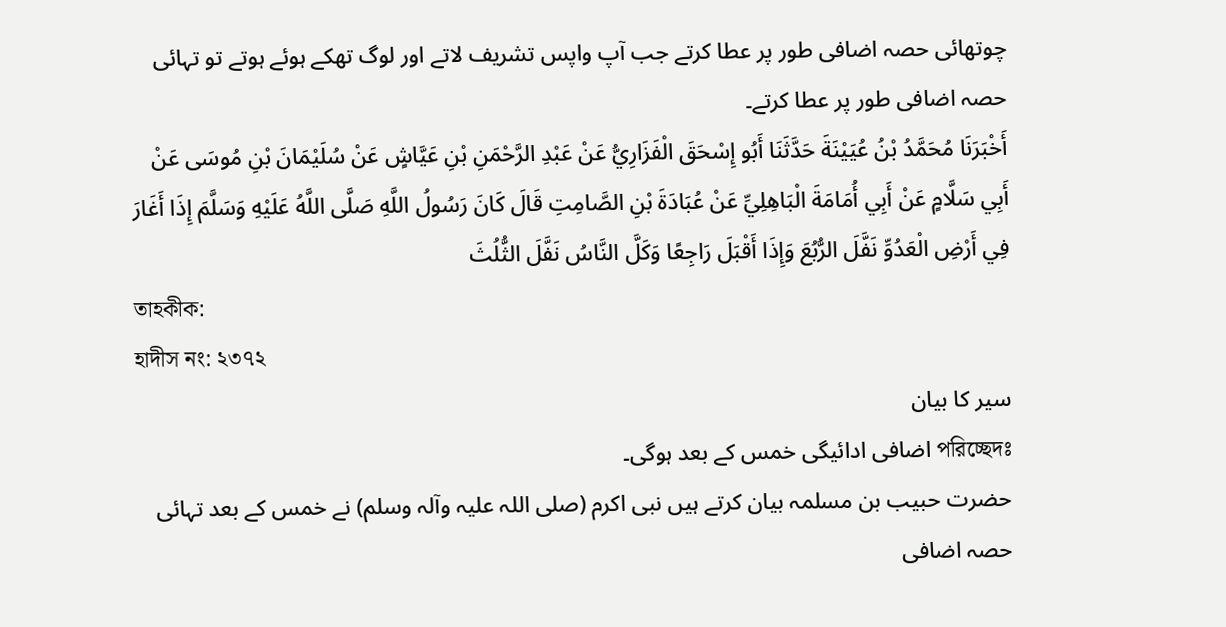چوتھائی حصہ اضافی طور پر عطا کرتے جب آپ واپس تشریف لاتے اور لوگ تھکے ہوئے ہوتے تو تہائی حصہ اضافی طور پر عطا کرتے۔
أَخْبَرَنَا مُحَمَّدُ بْنُ عُيَيْنَةَ حَدَّثَنَا أَبُو إِسْحَقَ الْفَزَارِيُّ عَنْ عَبْدِ الرَّحْمَنِ بْنِ عَيَّاشٍ عَنْ سُلَيْمَانَ بْنِ مُوسَى عَنْ أَبِي سَلَّامٍ عَنْ أَبِي أُمَامَةَ الْبَاهِلِيِّ عَنْ عُبَادَةَ بْنِ الصَّامِتِ قَالَ كَانَ رَسُولُ اللَّهِ صَلَّى اللَّهُ عَلَيْهِ وَسَلَّمَ إِذَا أَغَارَ فِي أَرْضِ الْعَدُوِّ نَفَّلَ الرُّبُعَ وَإِذَا أَقْبَلَ رَاجِعًا وَكَلَّ النَّاسُ نَفَّلَ الثُّلُثَ
তাহকীক:
হাদীস নং: ২৩৭২
سیر کا بیان
পরিচ্ছেদঃ اضافی ادائیگی خمس کے بعد ہوگی۔
حضرت حبیب بن مسلمہ بیان کرتے ہیں نبی اکرم (صلی اللہ علیہ وآلہ وسلم) نے خمس کے بعد تہائی حصہ اضافی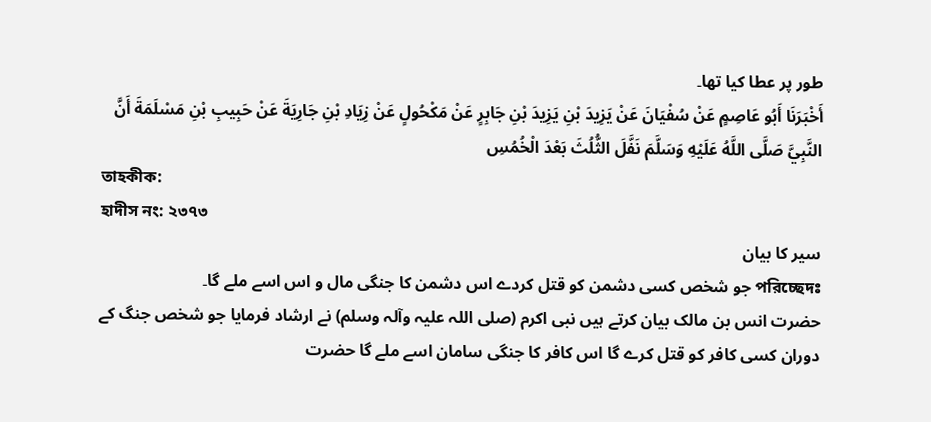طور پر عطا کیا تھا۔
أَخْبَرَنَا أَبُو عَاصِمٍ عَنْ سُفْيَانَ عَنْ يَزِيدَ بْنِ يَزِيدَ بْنِ جَابِرٍ عَنْ مَكْحُولٍ عَنْ زِيَادِ بْنِ جَارِيَةَ عَنْ حَبِيبِ بْنِ مَسْلَمَةَ أَنَّ النَّبِيَّ صَلَّى اللَّهُ عَلَيْهِ وَسَلَّمَ نَفَّلَ الثُّلُثَ بَعْدَ الْخُمُسِ
তাহকীক:
হাদীস নং: ২৩৭৩
سیر کا بیان
পরিচ্ছেদঃ جو شخص کسی دشمن کو قتل کردے اس دشمن کا جنگی مال و اس اسے ملے گا۔
حضرت انس بن مالک بیان کرتے ہیں نبی اکرم (صلی اللہ علیہ وآلہ وسلم) نے ارشاد فرمایا جو شخص جنگ کے دوران کسی کافر کو قتل کرے گا اس کافر کا جنگی سامان اسے ملے گا حضرت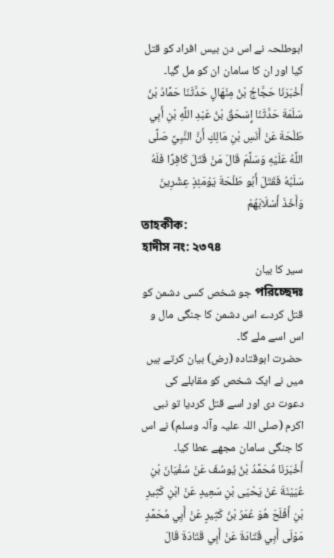ابوطلحہ نے اس دن بیس افراد کو قتل کیا اور ان کا سامان ان کو مل گیا۔
أَخْبَرَنَا حَجَّاجُ بْنُ مِنْهَالٍ حَدَّثَنَا حَمَّادُ بْنُ سَلَمَةَ حَدَّثَنَا إِسْحَقُ بْنُ عَبْدِ اللَّهِ بْنِ أَبِي طَلْحَةَ عَنْ أَنَسِ بْنِ مَالِكٍ أَنَّ النَّبِيَّ صَلَّى اللَّهُ عَلَيْهِ وَسَلَّمَ قَالَ مَنْ قَتَلَ كَافِرًا فَلَهُ سَلَبُهُ فَقَتَلَ أَبُو طَلْحَةَ يَوْمَئِذٍ عِشْرِينَ وَأَخَذَ أَسْلَابَهُمْ
তাহকীক:
হাদীস নং: ২৩৭৪
سیر کا بیان
পরিচ্ছেদঃ جو شخص کسی دشمن کو قتل کردے اس دشمن کا جنگی مال و اس اسے ملے گا۔
حضرت ابوقتادہ (رض) بیان کرتے ہیں میں نے ایک شخص کو مقابلے کی دعوت دی اور اسے قتل کردیا تو نبی اکرم (صلی اللہ علیہ وآلہ وسلم) نے اس کا جنگی سامان مجھے عطا کیا۔
أَخْبَرَنَا مُحَمَّدُ بْنُ يُوسُفَ عَنْ سُفْيَانَ بْنِ عُيَيْنَةَ عَنْ يَحْيَى بْنِ سَعِيدٍ عَنْ ابْنِ كَثِيرِ بْنِ أَفْلَحَ هُوَ عُمَرُ بْنُ كَثِيرٍ عَنْ أَبِي مُحَمَّدٍ مَوْلَى أَبِي قَتَادَةَ عَنْ أَبِي قَتَادَةَ قَالَ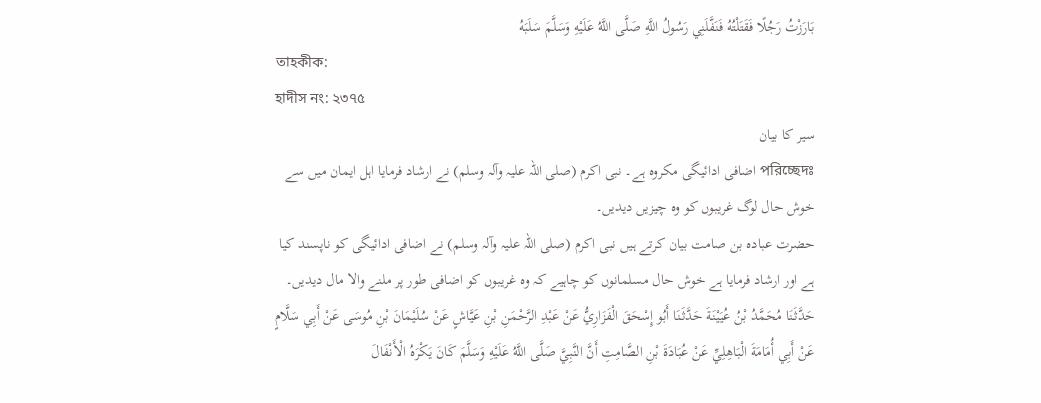بَارَزْتُ رَجُلًا فَقَتَلْتُهُ فَنَفَّلَنِي رَسُولُ اللَّهِ صَلَّى اللَّهُ عَلَيْهِ وَسَلَّمَ سَلَبَهُ
তাহকীক:
হাদীস নং: ২৩৭৫
سیر کا بیان
পরিচ্ছেদঃ اضافی ادائیگی مکروہ ہے۔ نبی اکرم (صلی اللہ علیہ وآلہ وسلم) نے ارشاد فرمایا اہل ایمان میں سے خوش حال لوگ غریبوں کو وہ چیزیں دیدیں۔
حضرت عبادہ بن صامت بیان کرتے ہیں نبی اکرم (صلی اللہ علیہ وآلہ وسلم) نے اضافی ادائیگی کو ناپسند کیا ہے اور ارشاد فرمایا ہے خوش حال مسلمانوں کو چاہیے کہ وہ غریبوں کو اضافی طور پر ملنے والا مال دیدیں۔
حَدَّثَنَا مُحَمَّدُ بْنُ عُيَيْنَةَ حَدَّثَنَا أَبُو إِسْحَقَ الْفَزَارِيُّ عَنْ عَبْدِ الرَّحْمَنِ بْنِ عَيَّاشٍ عَنْ سُلَيْمَانَ بْنِ مُوسَى عَنْ أَبِي سَلَّامٍ عَنْ أَبِي أُمَامَةَ الْبَاهِلِيِّ عَنْ عُبَادَةَ بْنِ الصَّامِتِ أَنَّ النَّبِيَّ صَلَّى اللَّهُ عَلَيْهِ وَسَلَّمَ كَانَ يَكْرَهُ الْأَنْفَالَ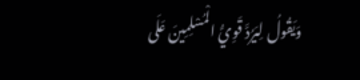وَيَقُولُ لِيَرُدَّ قَوِيُّ الْمُسْلِمِينَ عَلَى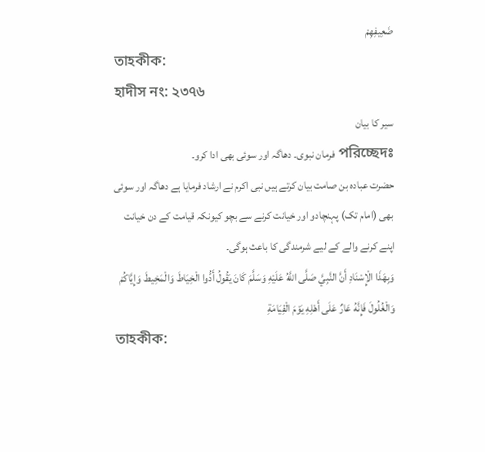ضَعِيفِهِمْ
তাহকীক:
হাদীস নং: ২৩৭৬
سیر کا بیان
পরিচ্ছেদঃ فرمان نبوی۔ دھاگہ اور سوئی بھی ادا کرو۔
حضرت عبادہ بن صامت بیان کرتے ہیں نبی اکرم نے ارشاد فرمایا ہے دھاگہ اور سوئی بھی (امام تک) پہنچادو اور خیانت کرنے سے بچو کیونکہ قیامت کے دن خیانت اپنے کرنے والے کے لیے شرمندگی کا باعث ہوگی۔
وَبِهَذَا الْإِسْنَادِ أَنَّ النَّبِيَّ صَلَّى اللَّهُ عَلَيْهِ وَسَلَّمَ كَانَ يَقُولُ أَدُّوا الْخِيَاطَ وَالْمَخِيطَ وَإِيَّاكُمْ وَالْغُلُولَ فَإِنَّهُ عَارٌ عَلَى أَهْلِهِ يَوْمَ الْقِيَامَةِ
তাহকীক: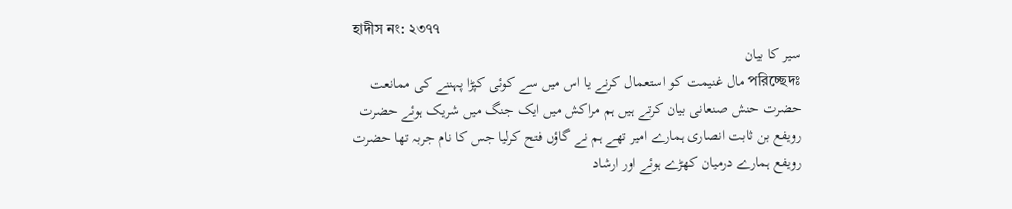হাদীস নং: ২৩৭৭
سیر کا بیان
পরিচ্ছেদঃ مال غنیمت کو استعمال کرنے یا اس میں سے کوئی کپڑا پہننے کی ممانعت
حضرت حنش صنعانی بیان کرتے ہیں ہم مراکش میں ایک جنگ میں شریک ہوئے حضرت رویفع بن ثابت انصاری ہمارے امیر تھے ہم نے گاؤں فتح کرلیا جس کا نام جربہ تھا حضرت رویفع ہمارے درمیان کھڑے ہوئے اور ارشاد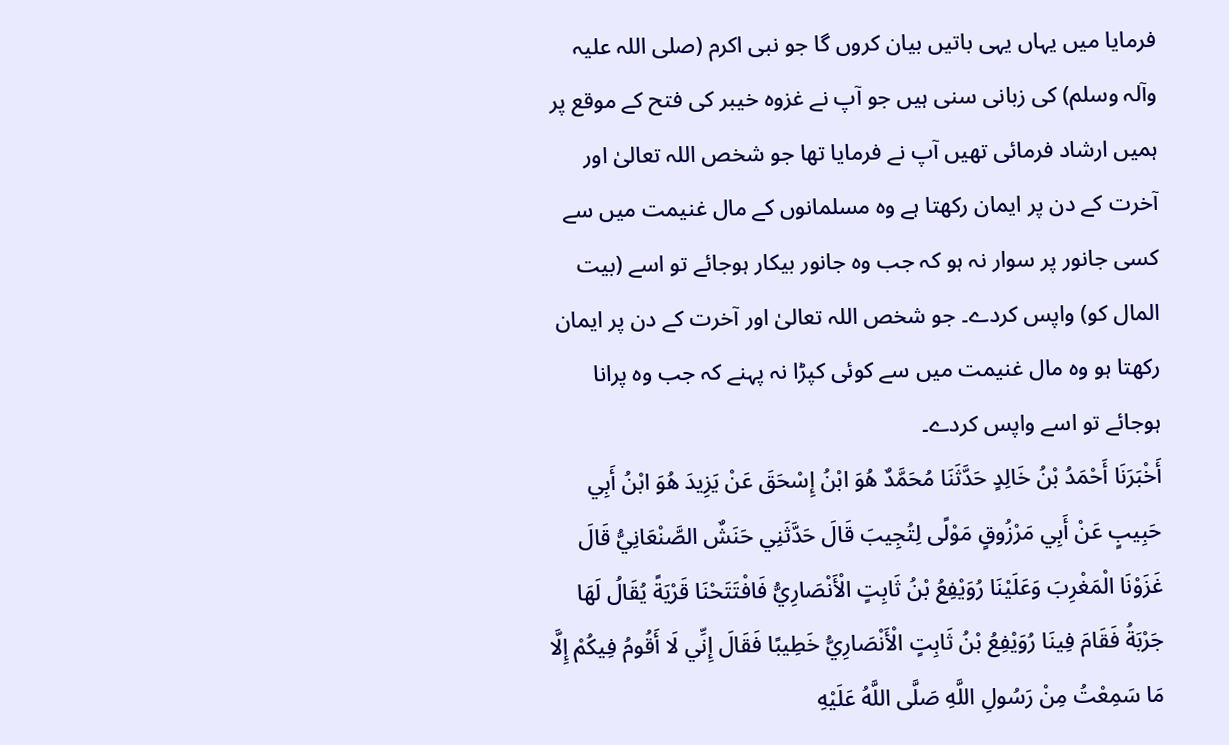فرمایا میں یہاں یہی باتیں بیان کروں گا جو نبی اکرم (صلی اللہ علیہ وآلہ وسلم) کی زبانی سنی ہیں جو آپ نے غزوہ خیبر کی فتح کے موقع پر ہمیں ارشاد فرمائی تھیں آپ نے فرمایا تھا جو شخص اللہ تعالیٰ اور آخرت کے دن پر ایمان رکھتا ہے وہ مسلمانوں کے مال غنیمت میں سے کسی جانور پر سوار نہ ہو کہ جب وہ جانور بیکار ہوجائے تو اسے (بیت المال کو) واپس کردے۔ جو شخص اللہ تعالیٰ اور آخرت کے دن پر ایمان رکھتا ہو وہ مال غنیمت میں سے کوئی کپڑا نہ پہنے کہ جب وہ پرانا ہوجائے تو اسے واپس کردے۔
أَخْبَرَنَا أَحْمَدُ بْنُ خَالِدٍ حَدَّثَنَا مُحَمَّدٌ هُوَ ابْنُ إِسْحَقَ عَنْ يَزِيدَ هُوَ ابْنُ أَبِي حَبِيبٍ عَنْ أَبِي مَرْزُوقٍ مَوْلًى لِتُجِيبَ قَالَ حَدَّثَنِي حَنَشٌ الصَّنْعَانِيُّ قَالَ غَزَوْنَا الْمَغْرِبَ وَعَلَيْنَا رُوَيْفِعُ بْنُ ثَابِتٍ الْأَنْصَارِيُّ فَافْتَتَحْنَا قَرْيَةً يُقَالُ لَهَا جَرْبَةُ فَقَامَ فِينَا رُوَيْفِعُ بْنُ ثَابِتٍ الْأَنْصَارِيُّ خَطِيبًا فَقَالَ إِنِّي لَا أَقُومُ فِيكُمْ إِلَّا مَا سَمِعْتُ مِنْ رَسُولِ اللَّهِ صَلَّى اللَّهُ عَلَيْهِ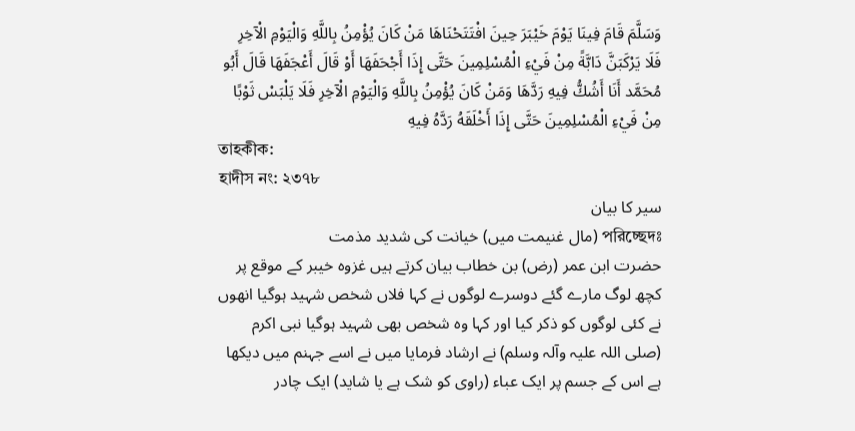وَسَلَّمَ قَامَ فِينَا يَوْمَ خَيْبَرَ حِينَ افْتَتَحْنَاهَا مَنْ كَانَ يُؤْمِنُ بِاللَّهِ وَالْيَوْمِ الْآخِرِ فَلَا يَرْكَبَنَّ دَابَّةً مِنْ فَيْءِ الْمُسْلِمِينَ حَتَّى إِذَا أَجْحَفَهَا أَوْ قَالَ أَعْجَفَهَا قَالَ أَبُو مُحَمَّد أَنَا أَشُكُّ فِيهِ رَدَّهَا وَمَنْ كَانَ يُؤْمِنُ بِاللَّهِ وَالْيَوْمِ الْآخِرِ فَلَا يَلْبَسْ ثَوْبًا مِنْ فَيْءِ الْمُسْلِمِينَ حَتَّى إِذَا أَخْلَقَهُ رَدَّهُ فِيهِ
তাহকীক:
হাদীস নং: ২৩৭৮
سیر کا بیان
পরিচ্ছেদঃ (مال غنیمت میں) خیانت کی شدید مذمت
حضرت ابن عمر (رض) بن خطاب بیان کرتے ہیں غزوہ خیبر کے موقع پر کچھ لوگ مارے گئے دوسرے لوگوں نے کہا فلاں شخص شہید ہوگیا انھوں نے کئی لوگوں کو ذکر کیا اور کہا وہ شخص بھی شہید ہوگیا نبی اکرم (صلی اللہ علیہ وآلہ وسلم) نے ارشاد فرمایا میں نے اسے جہنم میں دیکھا ہے اس کے جسم پر ایک عباء (راوی کو شک ہے یا شاید) ایک چادر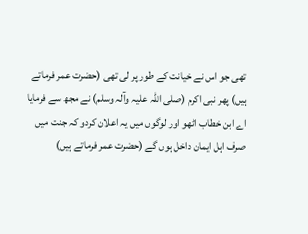تھی جو اس نے خیانت کے طور پر لی تھی (حضرت عمر فرماتے ہیں) پھر نبی اکرم (صلی اللہ علیہ وآلہ وسلم) نے مجھ سے فرمایا اے ابن خطاب اٹھو اور لوگوں میں یہ اعلان کردو کہ جنت میں صرف اہل ایمان داخل ہوں گے (حضرت عمر فرماتے ہیں)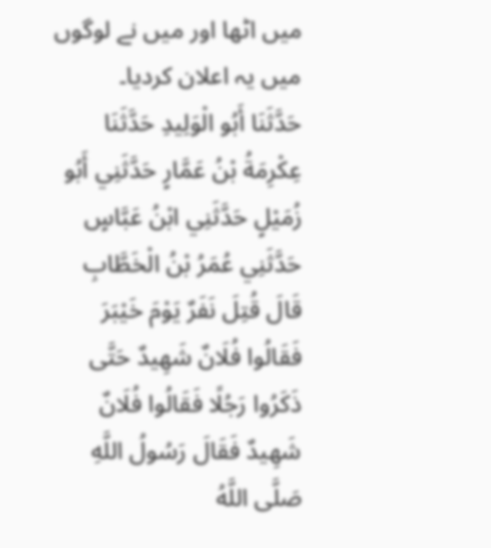میں اٹھا اور میں نے لوگوں میں یہ اعلان کردیا۔
حَدَّثَنَا أَبُو الْوَلِيدِ حَدَّثَنَا عِكْرِمَةُ بْنُ عَمَّارٍ حَدَّثَنِي أَبُو زُمَيْلٍ حَدَّثَنِي ابْنُ عَبَّاسٍ حَدَّثَنِي عُمَرُ بْنُ الْخَطَّابِ قَالَ قُتِلَ نَفَرٌ يَوْمَ خَيْبَرَ فَقَالُوا فُلَانٌ شَهِيدٌ حَتَّى ذَكَرُوا رَجُلًا فَقَالُوا فُلَانٌ شَهِيدٌ فَقَالَ رَسُولُ اللَّهِ صَلَّى اللَّهُ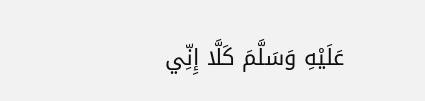عَلَيْهِ وَسَلَّمَ كَلَّا إِنِّي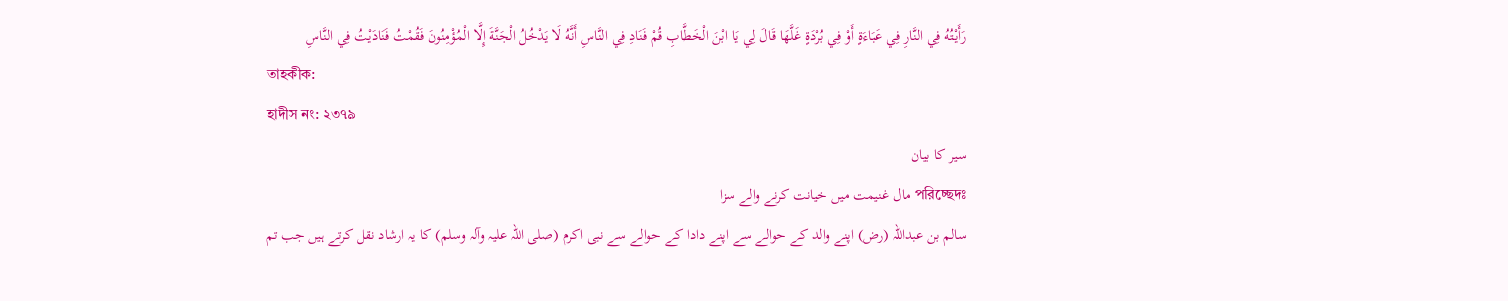رَأَيْتُهُ فِي النَّارِ فِي عَبَاءَةٍ أَوْ فِي بُرْدَةٍ غَلَّهَا قَالَ لِي يَا ابْنَ الْخَطَّابِ قُمْ فَنَادِ فِي النَّاسِ أَنَّهُ لَا يَدْخُلُ الْجَنَّةَ إِلَّا الْمُؤْمِنُونَ فَقُمْتُ فَنَادَيْتُ فِي النَّاسِ
তাহকীক:
হাদীস নং: ২৩৭৯
سیر کا بیان
পরিচ্ছেদঃ مال غنیمت میں خیانت کرنے والے سزا
سالم بن عبداللہ (رض) اپنے والد کے حوالے سے اپنے دادا کے حوالے سے نبی اکرم (صلی اللہ علیہ وآلہ وسلم) کا یہ ارشاد نقل کرتے ہیں جب تم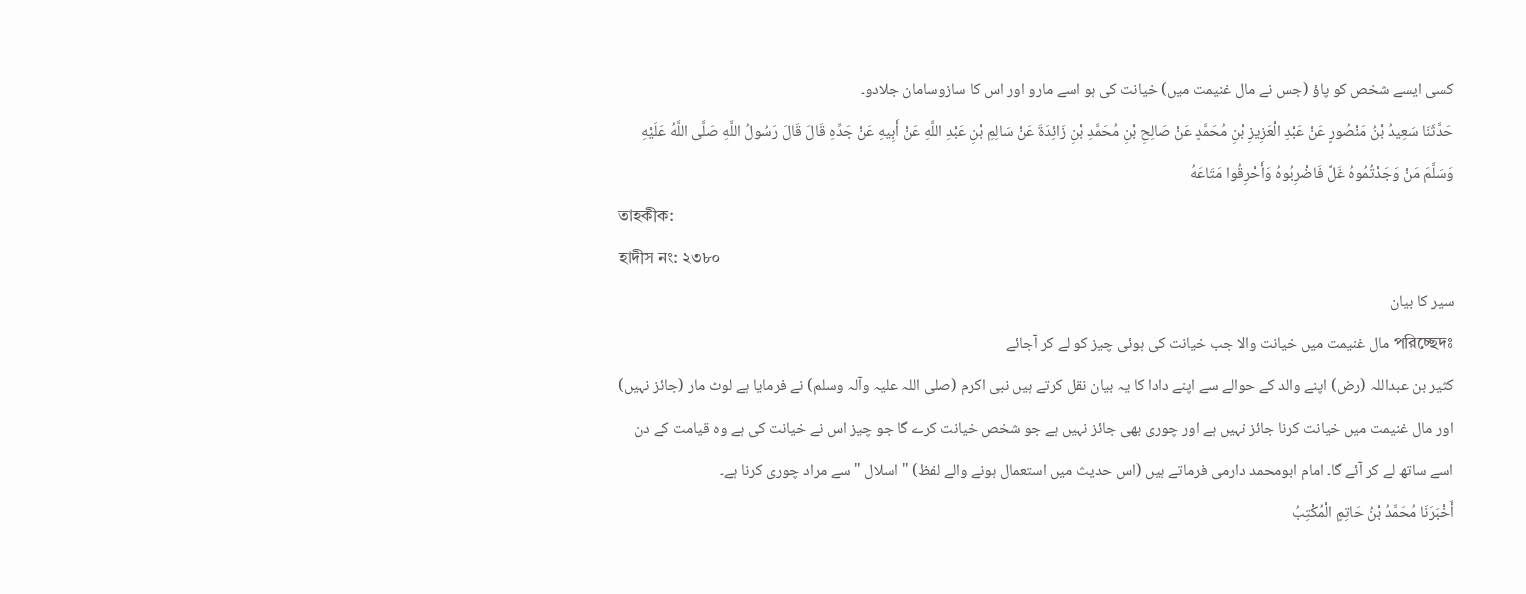کسی ایسے شخص کو پاؤ (جس نے مال غنیمت میں) خیانت کی ہو اسے مارو اور اس کا سازوسامان جلادو۔
حَدَّثَنَا سَعِيدُ بْنُ مَنْصُورٍ عَنْ عَبْدِ الْعَزِيزِ بْنِ مُحَمَّدٍ عَنْ صَالِحِ بْنِ مُحَمَّدِ بْنِ زَائِدَةَ عَنْ سَالِمِ بْنِ عَبْدِ اللَّهِ عَنْ أَبِيهِ عَنْ جَدِّهِ قَالَ قَالَ رَسُولُ اللَّهِ صَلَّى اللَّهُ عَلَيْهِ وَسَلَّمَ مَنْ وَجَدْتُمُوهُ غَلَّ فَاضْرِبُوهُ وَأَحْرِقُوا مَتَاعَهُ
তাহকীক:
হাদীস নং: ২৩৮০
سیر کا بیان
পরিচ্ছেদঃ مال غنیمت میں خیانت والا جب خیانت کی ہوئی چیز کو لے کر آجائے
کثیر بن عبداللہ (رض) اپنے والد کے حوالے سے اپنے دادا کا یہ بیان نقل کرتے ہیں نبی اکرم (صلی اللہ علیہ وآلہ وسلم) نے فرمایا ہے لوٹ مار (جائز نہیں) اور مال غنیمت میں خیانت کرنا جائز نہیں ہے اور چوری بھی جائز نہیں ہے جو شخص خیانت کرے گا جو چیز اس نے خیانت کی ہے وہ قیامت کے دن اسے ساتھ لے کر آئے گا۔ امام ابومحمد دارمی فرماتے ہیں (اس حدیث میں استعمال ہونے والے لفظ) " اسلال " سے مراد چوری کرنا ہے۔
أَخْبَرَنَا مُحَمَّدُ بْنُ حَاتِمٍ الْمُكْتِبُ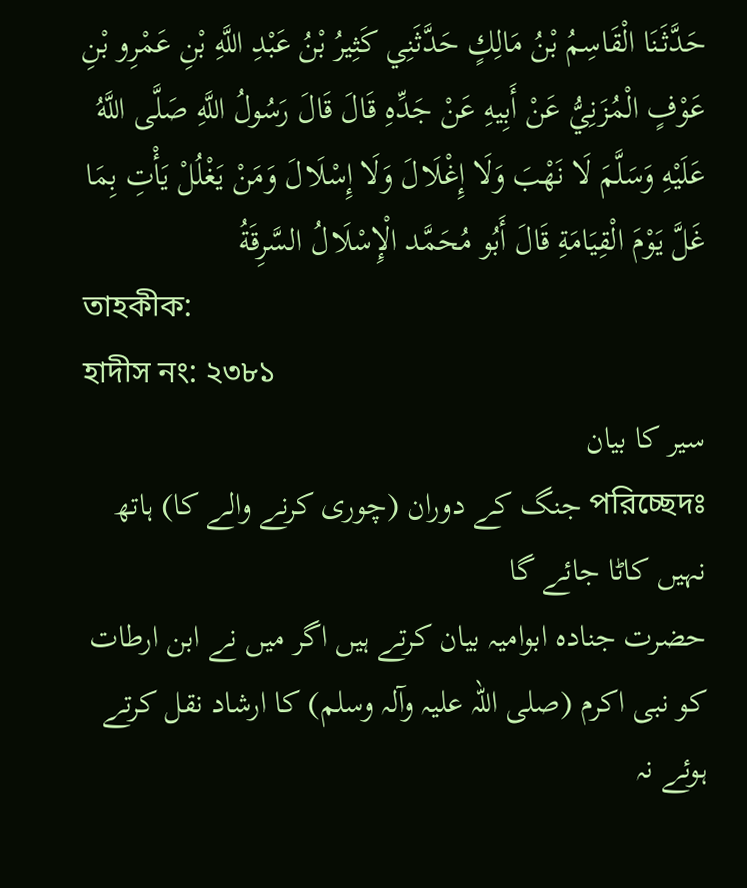حَدَّثَنَا الْقَاسِمُ بْنُ مَالِكٍ حَدَّثَنِي كَثِيرُ بْنُ عَبْدِ اللَّهِ بْنِ عَمْرِو بْنِ عَوْفٍ الْمُزَنِيُّ عَنْ أَبِيهِ عَنْ جَدِّهِ قَالَ قَالَ رَسُولُ اللَّهِ صَلَّى اللَّهُ عَلَيْهِ وَسَلَّمَ لَا نَهْبَ وَلَا إِغْلَالَ وَلَا إِسْلَالَ وَمَنْ يَغْلُلْ يَأْتِ بِمَا غَلَّ يَوْمَ الْقِيَامَةِ قَالَ أَبُو مُحَمَّد الْإِسْلَالُ السَّرِقَةُ
তাহকীক:
হাদীস নং: ২৩৮১
سیر کا بیان
পরিচ্ছেদঃ جنگ کے دوران (چوری کرنے والے کا) ہاتھ نہیں کاٹا جائے گا
حضرت جنادہ ابوامیہ بیان کرتے ہیں اگر میں نے ابن ارطات کو نبی اکرم (صلی اللہ علیہ وآلہ وسلم) کا ارشاد نقل کرتے ہوئے نہ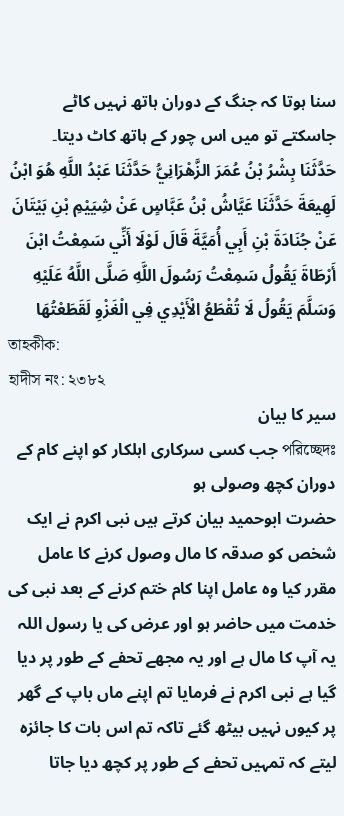سنا ہوتا کہ جنگ کے دوران ہاتھ نہیں کاٹے جاسکتے تو میں اس چور کے ہاتھ کاٹ دیتا۔
حَدَّثَنَا بِشْرُ بْنُ عُمَرَ الزَّهْرَانِيُّ حَدَّثَنَا عَبْدُ اللَّهِ هُوَ ابْنُ لَهِيعَةَ حَدَّثَنَا عَيَّاشُ بْنُ عَبَّاسٍ عَنْ شِيَيْمِ بْنِ بَيْتَانَ عَنْ جُنَادَةَ بْنِ أَبِي أُمَيَّةَ قَالَ لَوْلَا أَنِّي سَمِعْتُ ابْنَ أَرْطَاةَ يَقُولُ سَمِعْتُ رَسُولَ اللَّهِ صَلَّى اللَّهُ عَلَيْهِ وَسَلَّمَ يَقُولُ لَا تُقْطَعُ الْأَيْدِي فِي الْغَزْوِ لَقَطَعْتُهَا
তাহকীক:
হাদীস নং: ২৩৮২
سیر کا بیان
পরিচ্ছেদঃ جب کسی سرکاری اہلکار کو اپنے کام کے دوران کچھ وصولی ہو
حضرت ابوحمید بیان کرتے ہیں نبی اکرم نے ایک شخص کو صدقہ کا مال وصول کرنے کا عامل مقرر کیا وہ عامل اپنا کام ختم کرنے کے بعد نبی کی خدمت میں حاضر ہو اور عرض کی یا رسول اللہ یہ آپ کا مال ہے اور یہ مجھے تحفے کے طور پر دیا گیا ہے نبی اکرم نے فرمایا تم اپنے ماں باپ کے گھر پر کیوں نہیں بیٹھ گئے تاکہ تم اس بات کا جائزہ لیتے کہ تمہیں تحفے کے طور پر کچھ دیا جاتا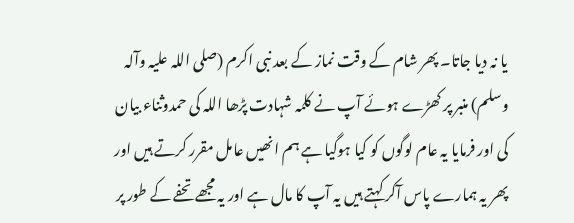یا نہ دیا جاتا۔ پھر شام کے وقت نماز کے بعد نبی اکرم (صلی اللہ علیہ وآلہ وسلم) منبر پر کھڑے ہوئے آپ نے کلمہ شہادت پڑھا اللہ کی حمدوثناء بیان کی اور فرمایا یہ عام لوگوں کو کیا ہوگیا ہے ہم انھیں عامل مقرر کرتے ہیں اور پھر یہ ہمارے پاس آکر کہتے ہیں یہ آپ کا مال ہے اور یہ مجھے تحفے کے طور پر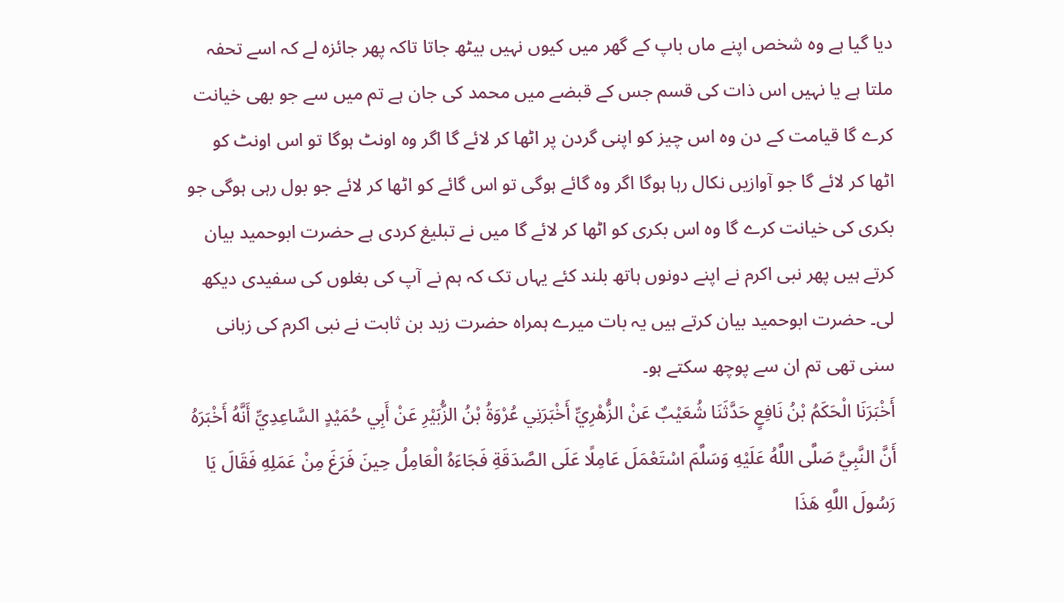دیا گیا ہے وہ شخص اپنے ماں باپ کے گھر میں کیوں نہیں بیٹھ جاتا تاکہ پھر جائزہ لے کہ اسے تحفہ ملتا ہے یا نہیں اس ذات کی قسم جس کے قبضے میں محمد کی جان ہے تم میں سے جو بھی خیانت کرے گا قیامت کے دن وہ اس چیز کو اپنی گردن پر اٹھا کر لائے گا اگر وہ اونٹ ہوگا تو اس اونٹ کو اٹھا کر لائے گا جو آوازیں نکال رہا ہوگا اگر وہ گائے ہوگی تو اس گائے کو اٹھا کر لائے جو بول رہی ہوگی جو بکری کی خیانت کرے گا وہ اس بکری کو اٹھا کر لائے گا میں نے تبلیغ کردی ہے حضرت ابوحمید بیان کرتے ہیں پھر نبی اکرم نے اپنے دونوں ہاتھ بلند کئے یہاں تک کہ ہم نے آپ کی بغلوں کی سفیدی دیکھ لی۔ حضرت ابوحمید بیان کرتے ہیں یہ بات میرے ہمراہ حضرت زید بن ثابت نے نبی اکرم کی زبانی سنی تھی تم ان سے پوچھ سکتے ہو۔
أَخْبَرَنَا الْحَكَمُ بْنُ نَافِعٍ حَدَّثَنَا شُعَيْبٌ عَنْ الزُّهْرِيِّ أَخْبَرَنِي عُرْوَةُ بْنُ الزُّبَيْرِ عَنْ أَبِي حُمَيْدٍ السَّاعِدِيِّ أَنَّهُ أَخْبَرَهُ أَنَّ النَّبِيَّ صَلَّى اللَّهُ عَلَيْهِ وَسَلَّمَ اسْتَعْمَلَ عَامِلًا عَلَى الصَّدَقَةِ فَجَاءَهُ الْعَامِلُ حِينَ فَرَغَ مِنْ عَمَلِهِ فَقَالَ يَا رَسُولَ اللَّهِ هَذَا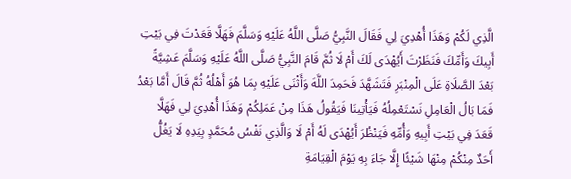الَّذِي لَكُمْ وَهَذَا أُهْدِيَ لِي فَقَالَ النَّبِيُّ صَلَّى اللَّهُ عَلَيْهِ وَسَلَّمَ فَهَلَّا قَعَدْتَ فِي بَيْتِ أَبِيكَ وَأَمِّكَ فَنَظَرْتَ أَيُهْدَى لَكَ أَمْ لَا ثُمَّ قَامَ النَّبِيُّ صَلَّى اللَّهُ عَلَيْهِ وَسَلَّمَ عَشِيَّةً بَعْدَ الصَّلَاةِ عَلَى الْمِنْبَرِ فَتَشَهَّدَ فَحَمِدَ اللَّهَ وَأَثْنَى عَلَيْهِ بِمَا هُوَ أَهْلُهُ ثُمَّ قَالَ أَمَّا بَعْدُ فَمَا بَالُ الْعَامِلِ نَسْتَعْمِلُهُ فَيَأْتِينَا فَيَقُولُ هَذَا مِنْ عَمَلِكُمْ وَهَذَا أُهْدِيَ لِي فَهَلَّا قَعَدَ فِي بَيْتِ أَبِيهِ وَأُمِّهِ فَيَنْظُرَ أَيُهْدَى لَهُ أَمْ لَا وَالَّذِي نَفْسُ مُحَمَّدٍ بِيَدِهِ لَا يَغُلُّ أَحَدٌ مِنْكُمْ مِنْهَا شَيْئًا إِلَّا جَاءَ بِهِ يَوْمَ الْقِيَامَةِ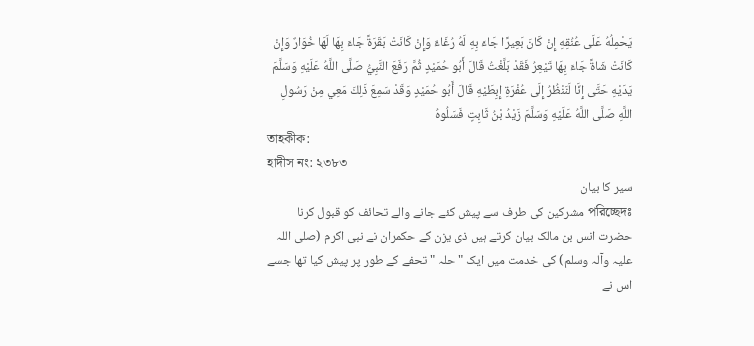يَحْمِلُهُ عَلَى عُنُقِهِ إِنْ كَانَ بَعِيرًا جَاءَ بِهِ لَهُ رُغَاءٌ وَإِنْ كَانَتْ بَقَرَةً جَاءَ بِهَا لَهَا خُوَارٌ وَإِنْ كَانَتْ شَاةً جَاءَ بِهَا تَيْعِرُ فَقَدْ بَلَّغْتُ قَالَ أَبُو حُمَيْدٍ ثُمَّ رَفَعَ النَّبِيُّ صَلَّى اللَّهُ عَلَيْهِ وَسَلَّمَ يَدَيْهِ حَتَّى إِنَّا لَنَنْظُرُ إِلَى عُفْرَةِ إِبِطَيْهِ قَالَ أَبُو حُمَيْدٍ وَقَدْ سَمِعَ ذَلِكَ مَعِي مِنْ رَسُولِ اللَّهِ صَلَّى اللَّهُ عَلَيْهِ وَسَلَّمَ زَيْدُ بْنُ ثَابِتٍ فَسَلُوهُ
তাহকীক:
হাদীস নং: ২৩৮৩
سیر کا بیان
পরিচ্ছেদঃ مشرکین کی طرف سے پیش کئے جانے والے تحائف کو قبول کرنا
حضرت انس بن مالک بیان کرتے ہیں ذی یزن کے حکمران نے نبی اکرم (صلی اللہ علیہ وآلہ وسلم) کی خدمت میں ایک " حلہ " تحفے کے طور پر پیش کیا تھا جسے اس نے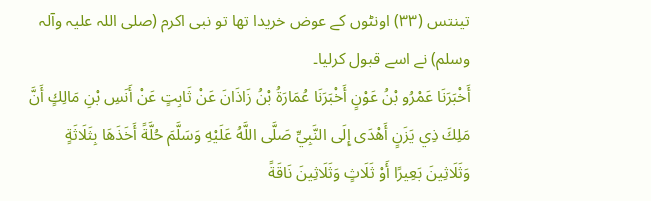تینتس (٣٣) اونٹوں کے عوض خریدا تھا تو نبی اکرم (صلی اللہ علیہ وآلہ وسلم) نے اسے قبول کرلیا۔
أَخْبَرَنَا عَمْرُو بْنُ عَوْنٍ أَخْبَرَنَا عُمَارَةُ بْنُ زَاذَانَ عَنْ ثَابِتٍ عَنْ أَنَسِ بْنِ مَالِكٍ أَنَّ مَلِكَ ذِي يَزَنٍ أَهْدَى إِلَى النَّبِيِّ صَلَّى اللَّهُ عَلَيْهِ وَسَلَّمَ حُلَّةً أَخَذَهَا بِثَلَاثَةٍ وَثَلَاثِينَ بَعِيرًا أَوْ ثَلَاثٍ وَثَلَاثِينَ نَاقَةً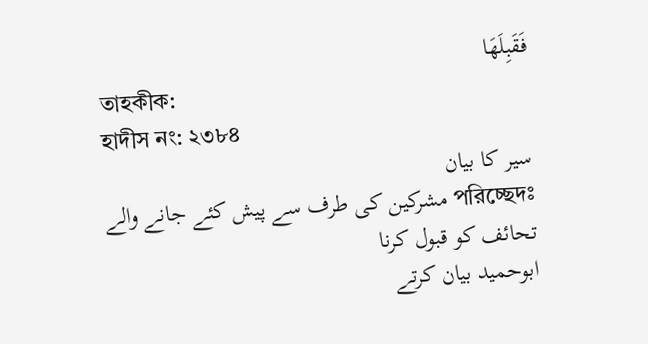فَقَبِلَهَا
তাহকীক:
হাদীস নং: ২৩৮৪
سیر کا بیان
পরিচ্ছেদঃ مشرکین کی طرف سے پیش کئے جانے والے تحائف کو قبول کرنا
ابوحمید بیان کرتے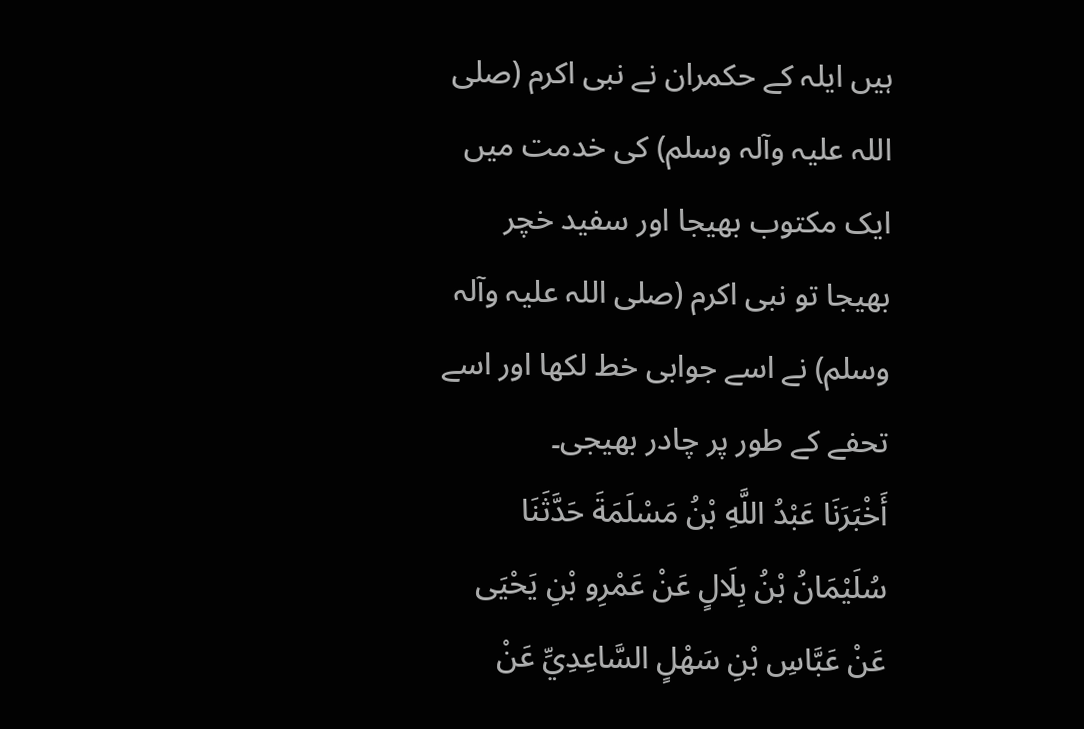ہیں ایلہ کے حکمران نے نبی اکرم (صلی اللہ علیہ وآلہ وسلم) کی خدمت میں ایک مکتوب بھیجا اور سفید خچر بھیجا تو نبی اکرم (صلی اللہ علیہ وآلہ وسلم) نے اسے جوابی خط لکھا اور اسے تحفے کے طور پر چادر بھیجی۔
أَخْبَرَنَا عَبْدُ اللَّهِ بْنُ مَسْلَمَةَ حَدَّثَنَا سُلَيْمَانُ بْنُ بِلَالٍ عَنْ عَمْرِو بْنِ يَحْيَى عَنْ عَبَّاسِ بْنِ سَهْلٍ السَّاعِدِيِّ عَنْ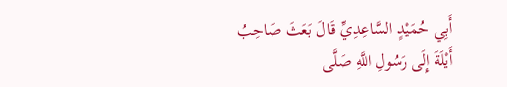أَبِي حُمَيْدٍ السَّاعِدِيِّ قَالَ بَعَثَ صَاحِبُ أَيْلَةَ إِلَى رَسُولِ اللَّهِ صَلَّى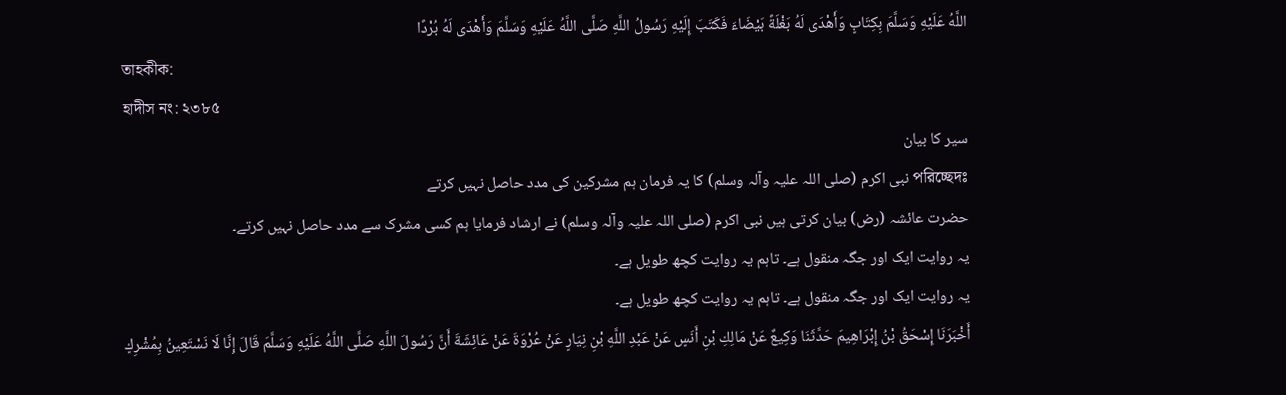اللَّهُ عَلَيْهِ وَسَلَّمَ بِكِتَابٍ وَأَهْدَى لَهُ بَغْلَةً بَيْضَاءَ فَكَتَبَ إِلَيْهِ رَسُولُ اللَّهِ صَلَّى اللَّهُ عَلَيْهِ وَسَلَّمَ وَأَهْدَى لَهُ بُرْدًا
তাহকীক:
হাদীস নং: ২৩৮৫
سیر کا بیان
পরিচ্ছেদঃ نبی اکرم (صلی اللہ علیہ وآلہ وسلم) کا یہ فرمان ہم مشرکین کی مدد حاصل نہیں کرتے
حضرت عائشہ (رض) بیان کرتی ہیں نبی اکرم (صلی اللہ علیہ وآلہ وسلم) نے ارشاد فرمایا ہم کسی مشرک سے مدد حاصل نہیں کرتے۔
یہ روایت ایک اور جگہ منقول ہے۔ تاہم یہ روایت کچھ طویل ہے۔
یہ روایت ایک اور جگہ منقول ہے۔ تاہم یہ روایت کچھ طویل ہے۔
أَخْبَرَنَا إِسْحَقُ بْنُ إِبْرَاهِيمَ حَدَّثَنَا وَكِيعٌ عَنْ مَالِكِ بْنِ أَنَسٍ عَنْ عَبْدِ اللَّهِ بْنِ نِيَارٍ عَنْ عُرْوَةَ عَنْ عَائِشَةَ أَنَّ رَسُولَ اللَّهِ صَلَّى اللَّهُ عَلَيْهِ وَسَلَّمَ قَالَ إِنَّا لَا نَسْتَعِينُ بِمُشْرِكٍ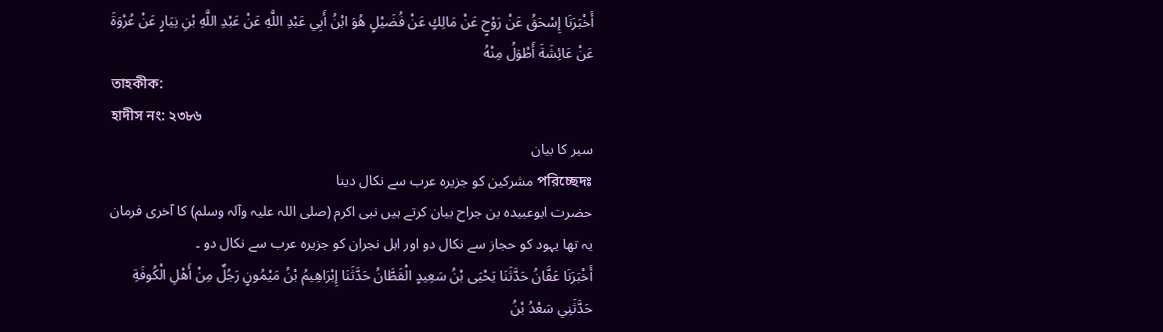أَخْبَرَنَا إِسْحَقُ عَنْ رَوْحٍ عَنْ مَالِكٍ عَنْ فُضَيْلٍ هُوَ ابْنُ أَبِي عَبْدِ اللَّهِ عَنْ عَبْدِ اللَّهِ بْنِ نِيَارٍ عَنْ عُرْوَةَ عَنْ عَائِشَةَ أَطْوَلُ مِنْهُ
তাহকীক:
হাদীস নং: ২৩৮৬
سیر کا بیان
পরিচ্ছেদঃ مشرکین کو جزیرہ عرب سے نکال دینا
حضرت ابوعبیدہ بن جراح بیان کرتے ہیں نبی اکرم (صلی اللہ علیہ وآلہ وسلم) کا آخری فرمان یہ تھا یہود کو حجاز سے نکال دو اور اہل نجران کو جزیرہ عرب سے نکال دو ۔
أَخْبَرَنَا عَفَّانُ حَدَّثَنَا يَحْيَى بْنُ سَعِيدٍ الْقَطَّانُ حَدَّثَنَا إِبْرَاهِيمُ بْنُ مَيْمُونٍ رَجُلٌ مِنْ أَهْلِ الْكُوفَةِ حَدَّثَنِي سَعْدُ بْنُ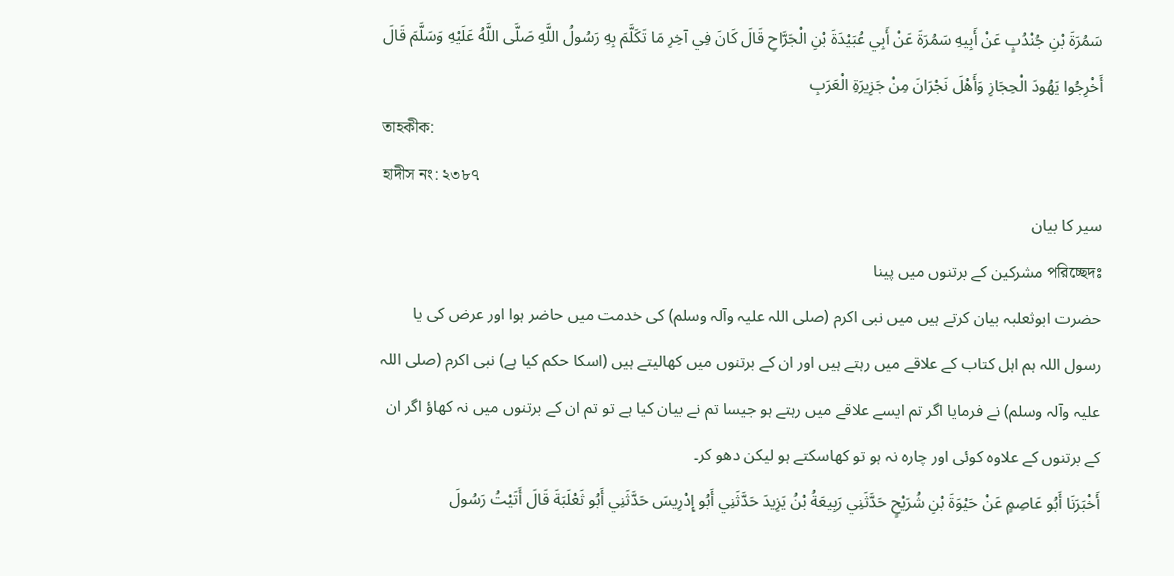سَمُرَةَ بْنِ جُنْدُبٍ عَنْ أَبِيهِ سَمُرَةَ عَنْ أَبِي عُبَيْدَةَ بْنِ الْجَرَّاحِ قَالَ كَانَ فِي آخِرِ مَا تَكَلَّمَ بِهِ رَسُولُ اللَّهِ صَلَّى اللَّهُ عَلَيْهِ وَسَلَّمَ قَالَ أَخْرِجُوا يَهُودَ الْحِجَازِ وَأَهْلَ نَجْرَانَ مِنْ جَزِيرَةِ الْعَرَبِ
তাহকীক:
হাদীস নং: ২৩৮৭
سیر کا بیان
পরিচ্ছেদঃ مشرکین کے برتنوں میں پینا
حضرت ابوثعلبہ بیان کرتے ہیں میں نبی اکرم (صلی اللہ علیہ وآلہ وسلم) کی خدمت میں حاضر ہوا اور عرض کی یا رسول اللہ ہم اہل کتاب کے علاقے میں رہتے ہیں اور ان کے برتنوں میں کھالیتے ہیں (اسکا حکم کیا ہے) نبی اکرم (صلی اللہ علیہ وآلہ وسلم) نے فرمایا اگر تم ایسے علاقے میں رہتے ہو جیسا تم نے بیان کیا ہے تو تم ان کے برتنوں میں نہ کھاؤ اگر ان کے برتنوں کے علاوہ کوئی اور چارہ نہ ہو تو کھاسکتے ہو لیکن دھو کر۔
أَخْبَرَنَا أَبُو عَاصِمٍ عَنْ حَيْوَةَ بْنِ شُرَيْحٍ حَدَّثَنِي رَبِيعَةُ بْنُ يَزِيدَ حَدَّثَنِي أَبُو إِدْرِيسَ حَدَّثَنِي أَبُو ثَعْلَبَةَ قَالَ أَتَيْتُ رَسُولَ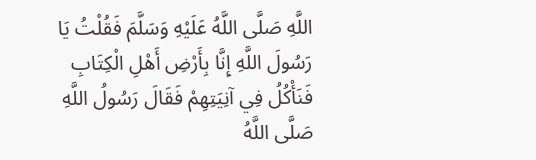اللَّهِ صَلَّى اللَّهُ عَلَيْهِ وَسَلَّمَ فَقُلْتُ يَا رَسُولَ اللَّهِ إِنَّا بِأَرْضِ أَهْلِ الْكِتَابِ فَنَأْكُلُ فِي آنِيَتِهِمْ فَقَالَ رَسُولُ اللَّهِ صَلَّى اللَّهُ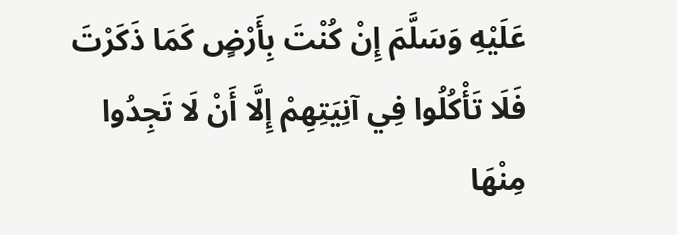عَلَيْهِ وَسَلَّمَ إِنْ كُنْتَ بِأَرْضٍ كَمَا ذَكَرْتَ فَلَا تَأْكُلُوا فِي آنِيَتِهِمْ إِلَّا أَنْ لَا تَجِدُوا مِنْهَا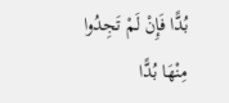بُدًّا فَإِنْ لَمْ تَجِدُوا مِنْهَا بُدًّا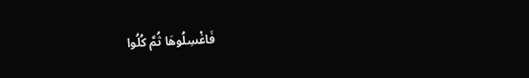فَاغْسِلُوهَا ثُمَّ كُلُوا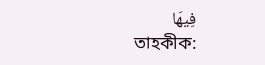فِيهَا
তাহকীক: